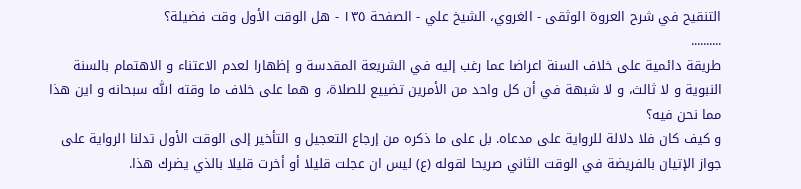التنقيح في شرح العروة الوثقى - الغروي، الشيخ علي - الصفحة ١٣٥ - هل الوقت الأول وقت فضيلة؟
..........
طريقة دائمية على خلاف السنة اعراضا عما رغب إليه في الشريعة المقدسة و إظهارا لعدم الاعتناء و الاهتمام بالسنة النبوية و لا ثالث، و لا شبهة في أن كل واحد من الأمرين تضييع للصلاة، و هما على خلاف ما وقته اللّٰه سبحانه و اين هذا مما نحن فيه؟
و كيف كان فلا دلالة للرواية على مدعاه. بل على ما ذكره من إرجاع التعجيل و التأخير إلى الوقت الأول تدلنا الرواية على جواز الإتيان بالفريضة في الوقت الثاني صريحا لقوله (ع) ليس ان عجلت قليلا أو أخرت قليلا بالذي يضرك هذا.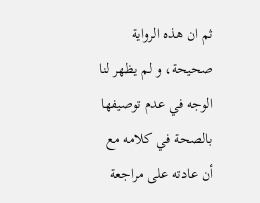ثم ان هذه الرواية صحيحة، و لم يظهر لنا الوجه في عدم توصيفها بالصحة في كلامه مع أن عادته على مراجعة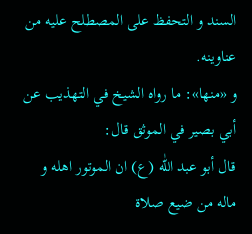السند و التحفظ على المصطلح عليه من عناوينه.
و «منها»: ما رواه الشيخ في التهذيب عن أبي بصير في الموثق قال:
قال أبو عبد اللّٰه (ع) ان الموتور اهله و ماله من ضيع صلاة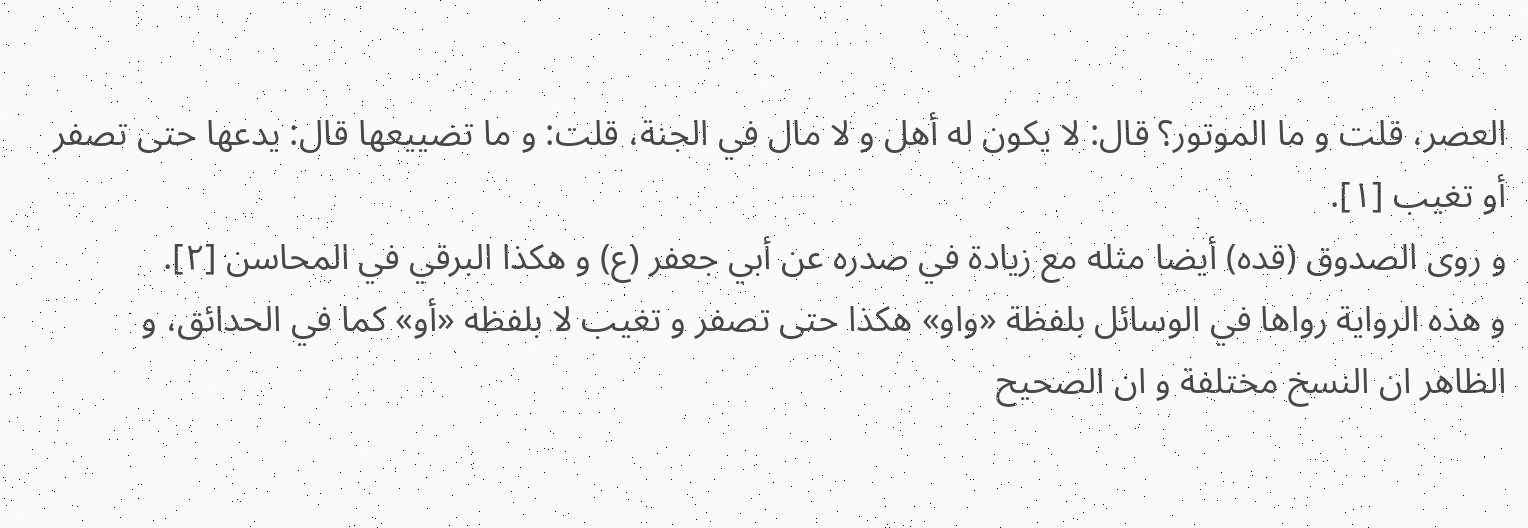العصر، قلت و ما الموتور؟ قال: لا يكون له أهل و لا مال في الجنة، قلت: و ما تضييعها قال: يدعها حتى تصفر أو تغيب [١].
و روى الصدوق (قده) أيضا مثله مع زيادة في صدره عن أبي جعفر (ع) و هكذا البرقي في المحاسن [٢].
و هذه الرواية رواها في الوسائل بلفظة «واو» هكذا حتى تصفر و تغيب لا بلفظه «أو» كما في الحدائق، و الظاهر ان النسخ مختلفة و ان الصحيح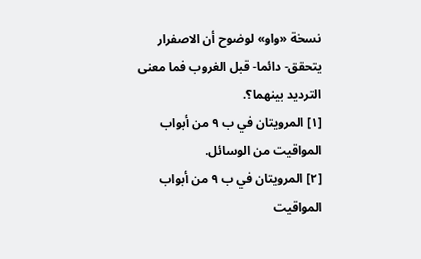نسخة «واو» لوضوح أن الاصفرار يتحقق- دائما- قبل الغروب فما معنى الترديد بينهما؟.
[١] المرويتان في ب ٩ من أبواب المواقيت من الوسائل.
[٢] المرويتان في ب ٩ من أبواب المواقيت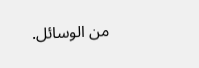من الوسائل.